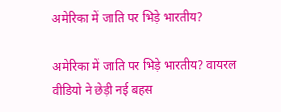अमेरिका में जाति पर भिड़े भारतीय?

अमेरिका में जाति पर भिड़े भारतीय? वायरल वीडियो ने छेड़ी नई बहस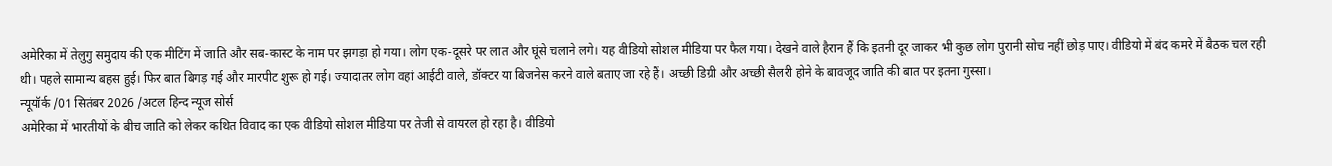अमेरिका में तेलुगु समुदाय की एक मीटिंग में जाति और सब-कास्ट के नाम पर झगड़ा हो गया। लोग एक-दूसरे पर लात और घूंसे चलाने लगे। यह वीडियो सोशल मीडिया पर फैल गया। देखने वाले हैरान हैं कि इतनी दूर जाकर भी कुछ लोग पुरानी सोच नहीं छोड़ पाए। वीडियो में बंद कमरे में बैठक चल रही थी। पहले सामान्य बहस हुई। फिर बात बिगड़ गई और मारपीट शुरू हो गई। ज्यादातर लोग वहां आईटी वाले, डॉक्टर या बिजनेस करने वाले बताए जा रहे हैं। अच्छी डिग्री और अच्छी सैलरी होने के बावजूद जाति की बात पर इतना गुस्सा।
न्यूयॉर्क /01 सितंबर 2026 /अटल हिन्द न्यूज सोर्स
अमेरिका में भारतीयों के बीच जाति को लेकर कथित विवाद का एक वीडियो सोशल मीडिया पर तेजी से वायरल हो रहा है। वीडियो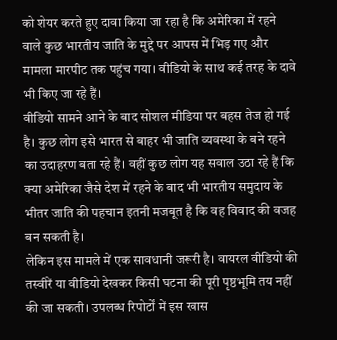को शेयर करते हुए दावा किया जा रहा है कि अमेरिका में रहने वाले कुछ भारतीय जाति के मुद्दे पर आपस में भिड़ गए और मामला मारपीट तक पहुंच गया। वीडियो के साथ कई तरह के दावे भी किए जा रहे हैं।
वीडियो सामने आने के बाद सोशल मीडिया पर बहस तेज हो गई है। कुछ लोग इसे भारत से बाहर भी जाति व्यवस्था के बने रहने का उदाहरण बता रहे हैं। वहीं कुछ लोग यह सवाल उठा रहे हैं कि क्या अमेरिका जैसे देश में रहने के बाद भी भारतीय समुदाय के भीतर जाति की पहचान इतनी मजबूत है कि वह विवाद की वजह बन सकती है।
लेकिन इस मामले में एक सावधानी जरूरी है। वायरल वीडियो की तस्वीरें या वीडियो देखकर किसी घटना की पूरी पृष्ठभूमि तय नहीं की जा सकती। उपलब्ध रिपोर्टों में इस खास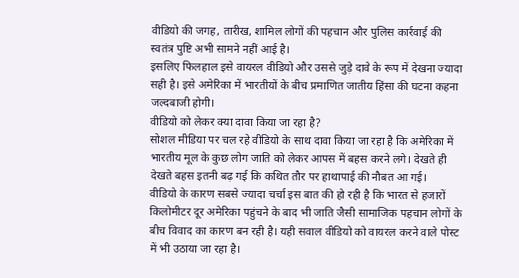वीडियो की जगह, तारीख, शामिल लोगों की पहचान और पुलिस कार्रवाई की स्वतंत्र पुष्टि अभी सामने नहीं आई है।
इसलिए फिलहाल इसे वायरल वीडियो और उससे जुड़े दावे के रूप में देखना ज्यादा सही है। इसे अमेरिका में भारतीयों के बीच प्रमाणित जातीय हिंसा की घटना कहना जल्दबाजी होगी।
वीडियो को लेकर क्या दावा किया जा रहा है?
सोशल मीडिया पर चल रहे वीडियो के साथ दावा किया जा रहा है कि अमेरिका में भारतीय मूल के कुछ लोग जाति को लेकर आपस में बहस करने लगे। देखते ही देखते बहस इतनी बढ़ गई कि कथित तौर पर हाथापाई की नौबत आ गई।
वीडियो के कारण सबसे ज्यादा चर्चा इस बात की हो रही है कि भारत से हजारों किलोमीटर दूर अमेरिका पहुंचने के बाद भी जाति जैसी सामाजिक पहचान लोगों के बीच विवाद का कारण बन रही है। यही सवाल वीडियो को वायरल करने वाले पोस्ट में भी उठाया जा रहा है।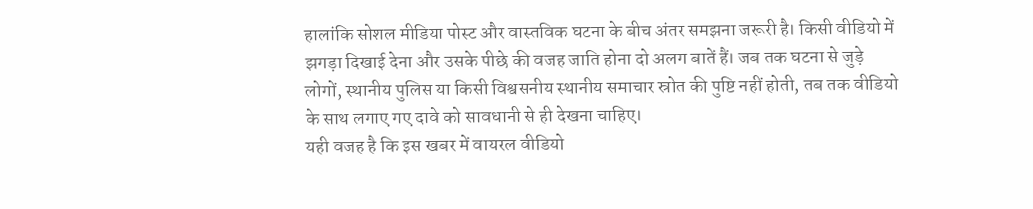हालांकि सोशल मीडिया पोस्ट और वास्तविक घटना के बीच अंतर समझना जरूरी है। किसी वीडियो में झगड़ा दिखाई देना और उसके पीछे की वजह जाति होना दो अलग बातें हैं। जब तक घटना से जुड़े लोगों, स्थानीय पुलिस या किसी विश्वसनीय स्थानीय समाचार स्रोत की पुष्टि नहीं होती, तब तक वीडियो के साथ लगाए गए दावे को सावधानी से ही देखना चाहिए।
यही वजह है कि इस खबर में वायरल वीडियो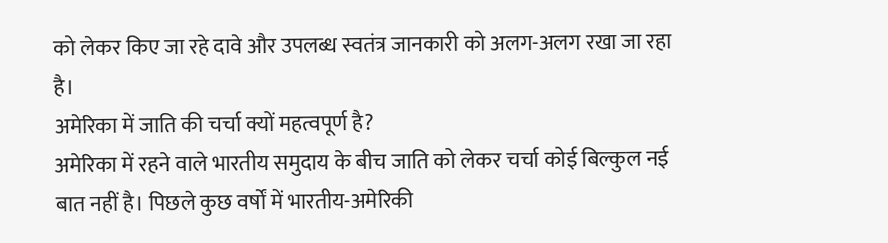को लेकर किए जा रहे दावे और उपलब्ध स्वतंत्र जानकारी को अलग-अलग रखा जा रहा है।
अमेरिका में जाति की चर्चा क्यों महत्वपूर्ण है?
अमेरिका में रहने वाले भारतीय समुदाय के बीच जाति को लेकर चर्चा कोई बिल्कुल नई बात नहीं है। पिछले कुछ वर्षों में भारतीय-अमेरिकी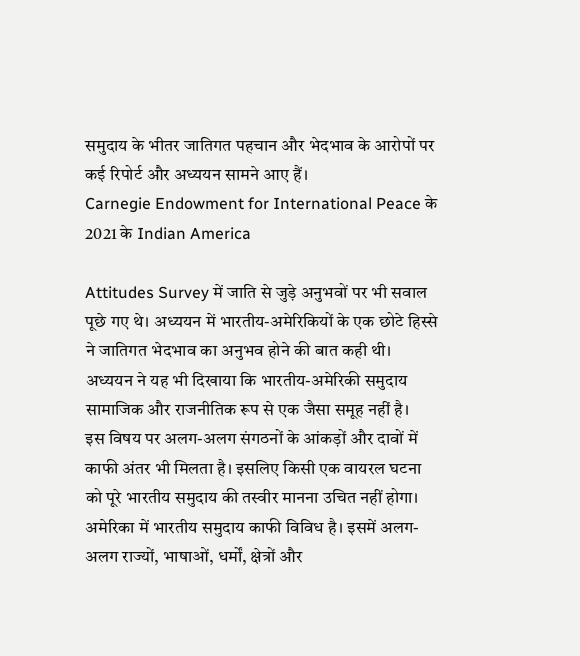समुदाय के भीतर जातिगत पहचान और भेदभाव के आरोपों पर कई रिपोर्ट और अध्ययन सामने आए हैं।
Carnegie Endowment for International Peace के 2021 के Indian America

Attitudes Survey में जाति से जुड़े अनुभवों पर भी सवाल पूछे गए थे। अध्ययन में भारतीय-अमेरिकियों के एक छोटे हिस्से ने जातिगत भेदभाव का अनुभव होने की बात कही थी। अध्ययन ने यह भी दिखाया कि भारतीय-अमेरिकी समुदाय सामाजिक और राजनीतिक रूप से एक जैसा समूह नहीं है।
इस विषय पर अलग-अलग संगठनों के आंकड़ों और दावों में काफी अंतर भी मिलता है। इसलिए किसी एक वायरल घटना को पूरे भारतीय समुदाय की तस्वीर मानना उचित नहीं होगा।
अमेरिका में भारतीय समुदाय काफी विविध है। इसमें अलग-अलग राज्यों, भाषाओं, धर्मों, क्षेत्रों और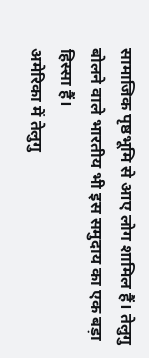सामाजिक पृष्ठभूमि से आए लोग शामिल हैं। तेलुगु बोलने वाले भारतीय भी इस समुदाय का एक बड़ा हिस्सा हैं।
अमेरिका में तेलुगु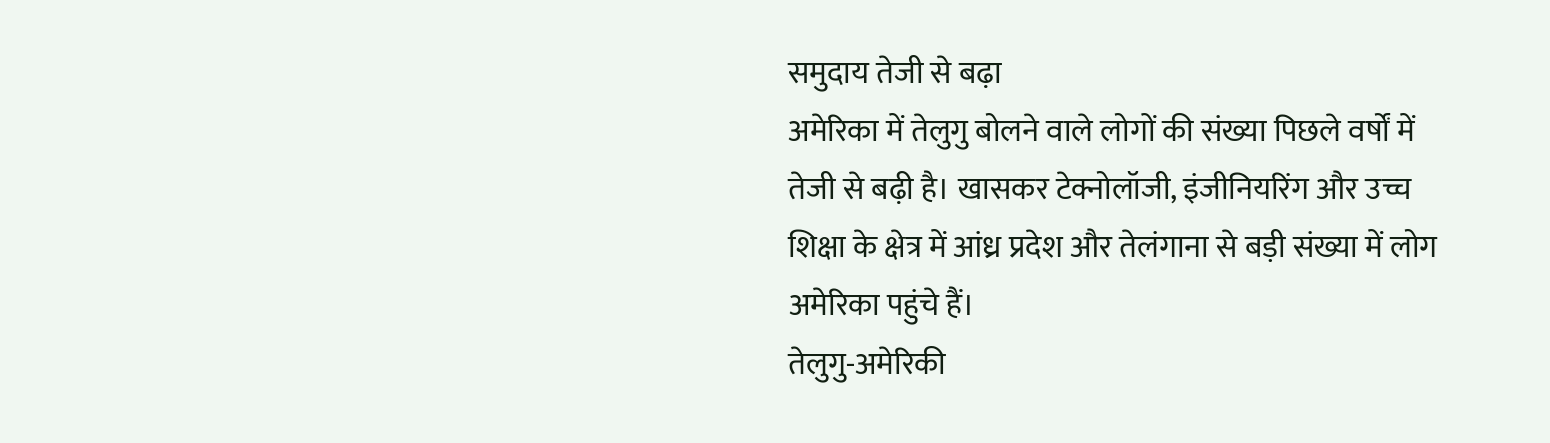समुदाय तेजी से बढ़ा
अमेरिका में तेलुगु बोलने वाले लोगों की संख्या पिछले वर्षों में तेजी से बढ़ी है। खासकर टेक्नोलॉजी, इंजीनियरिंग और उच्च शिक्षा के क्षेत्र में आंध्र प्रदेश और तेलंगाना से बड़ी संख्या में लोग अमेरिका पहुंचे हैं।
तेलुगु-अमेरिकी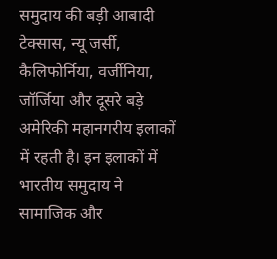समुदाय की बड़ी आबादी टेक्सास, न्यू जर्सी, कैलिफोर्निया, वर्जीनिया, जॉर्जिया और दूसरे बड़े अमेरिकी महानगरीय इलाकों में रहती है। इन इलाकों में भारतीय समुदाय ने सामाजिक और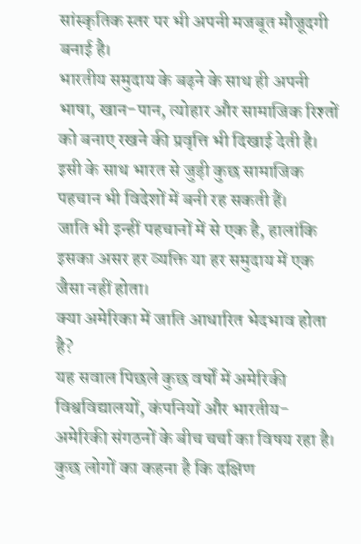सांस्कृतिक स्तर पर भी अपनी मजबूत मौजूदगी बनाई है।
भारतीय समुदाय के बढ़ने के साथ ही अपनी भाषा, खान-पान, त्योहार और सामाजिक रिश्तों को बनाए रखने की प्रवृत्ति भी दिखाई देती है। इसी के साथ भारत से जुड़ी कुछ सामाजिक पहचान भी विदेशों में बनी रह सकती हैं।
जाति भी इन्हीं पहचानों में से एक है, हालांकि इसका असर हर व्यक्ति या हर समुदाय में एक जैसा नहीं होता।
क्या अमेरिका में जाति आधारित भेदभाव होता है?
यह सवाल पिछले कुछ वर्षों में अमेरिकी विश्वविद्यालयों, कंपनियों और भारतीय-अमेरिकी संगठनों के बीच चर्चा का विषय रहा है।
कुछ लोगों का कहना है कि दक्षिण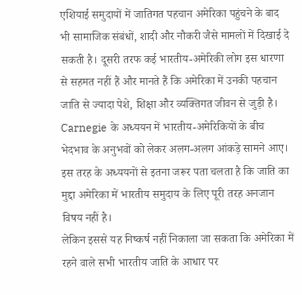एशियाई समुदायों में जातिगत पहचान अमेरिका पहुंचने के बाद भी सामाजिक संबंधों, शादी और नौकरी जैसे मामलों में दिखाई दे सकती है। दूसरी तरफ कई भारतीय-अमेरिकी लोग इस धारणा से सहमत नहीं हैं और मानते हैं कि अमेरिका में उनकी पहचान जाति से ज्यादा पेशे, शिक्षा और व्यक्तिगत जीवन से जुड़ी है।
Carnegie के अध्ययन में भारतीय-अमेरिकियों के बीच भेदभाव के अनुभवों को लेकर अलग-अलग आंकड़े सामने आए। इस तरह के अध्ययनों से इतना जरूर पता चलता है कि जाति का मुद्दा अमेरिका में भारतीय समुदाय के लिए पूरी तरह अनजान विषय नहीं है।
लेकिन इससे यह निष्कर्ष नहीं निकाला जा सकता कि अमेरिका में रहने वाले सभी भारतीय जाति के आधार पर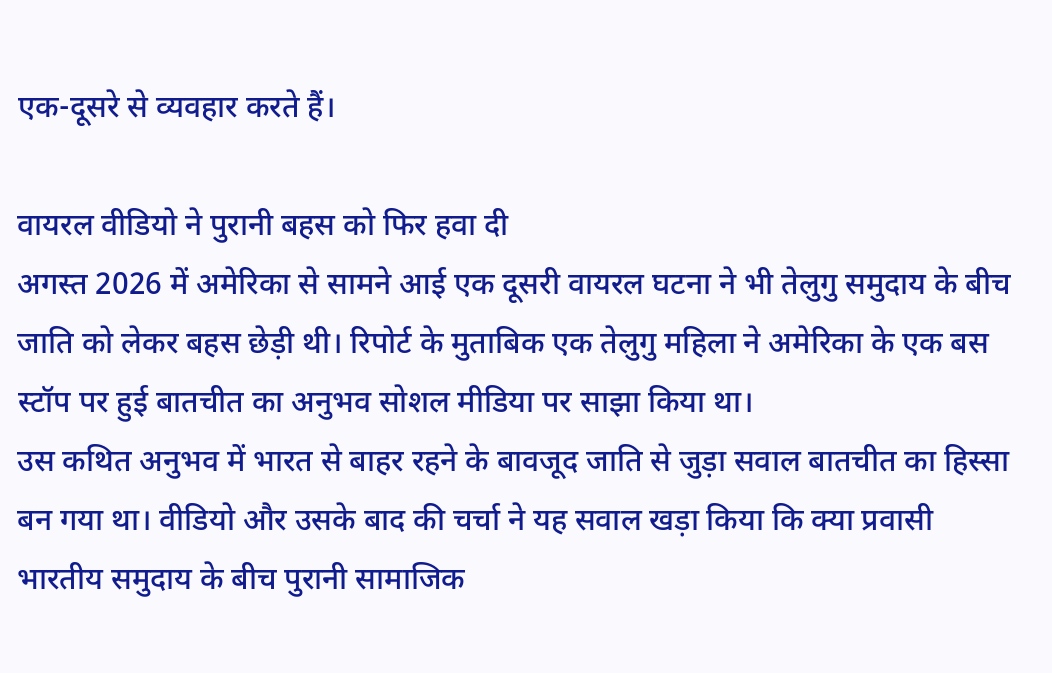एक-दूसरे से व्यवहार करते हैं।

वायरल वीडियो ने पुरानी बहस को फिर हवा दी
अगस्त 2026 में अमेरिका से सामने आई एक दूसरी वायरल घटना ने भी तेलुगु समुदाय के बीच जाति को लेकर बहस छेड़ी थी। रिपोर्ट के मुताबिक एक तेलुगु महिला ने अमेरिका के एक बस स्टॉप पर हुई बातचीत का अनुभव सोशल मीडिया पर साझा किया था।
उस कथित अनुभव में भारत से बाहर रहने के बावजूद जाति से जुड़ा सवाल बातचीत का हिस्सा बन गया था। वीडियो और उसके बाद की चर्चा ने यह सवाल खड़ा किया कि क्या प्रवासी भारतीय समुदाय के बीच पुरानी सामाजिक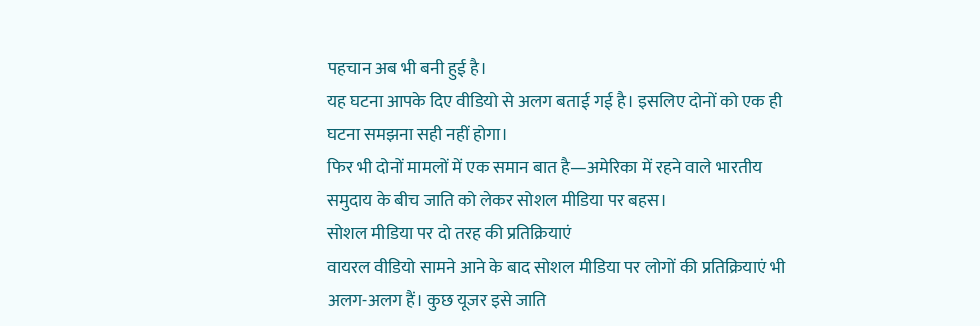पहचान अब भी बनी हुई है।
यह घटना आपके दिए वीडियो से अलग बताई गई है। इसलिए दोनों को एक ही घटना समझना सही नहीं होगा।
फिर भी दोनों मामलों में एक समान बात है—अमेरिका में रहने वाले भारतीय समुदाय के बीच जाति को लेकर सोशल मीडिया पर बहस।
सोशल मीडिया पर दो तरह की प्रतिक्रियाएं
वायरल वीडियो सामने आने के बाद सोशल मीडिया पर लोगों की प्रतिक्रियाएं भी अलग-अलग हैं। कुछ यूजर इसे जाति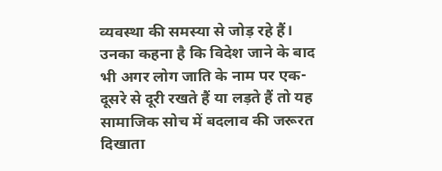व्यवस्था की समस्या से जोड़ रहे हैं। उनका कहना है कि विदेश जाने के बाद भी अगर लोग जाति के नाम पर एक-दूसरे से दूरी रखते हैं या लड़ते हैं तो यह सामाजिक सोच में बदलाव की जरूरत दिखाता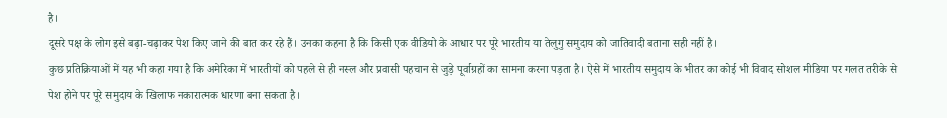है।
दूसरे पक्ष के लोग इसे बढ़ा-चढ़ाकर पेश किए जाने की बात कर रहे हैं। उनका कहना है कि किसी एक वीडियो के आधार पर पूरे भारतीय या तेलुगु समुदाय को जातिवादी बताना सही नहीं है।
कुछ प्रतिक्रियाओं में यह भी कहा गया है कि अमेरिका में भारतीयों को पहले से ही नस्ल और प्रवासी पहचान से जुड़े पूर्वाग्रहों का सामना करना पड़ता है। ऐसे में भारतीय समुदाय के भीतर का कोई भी विवाद सोशल मीडिया पर गलत तरीके से पेश होने पर पूरे समुदाय के खिलाफ नकारात्मक धारणा बना सकता है।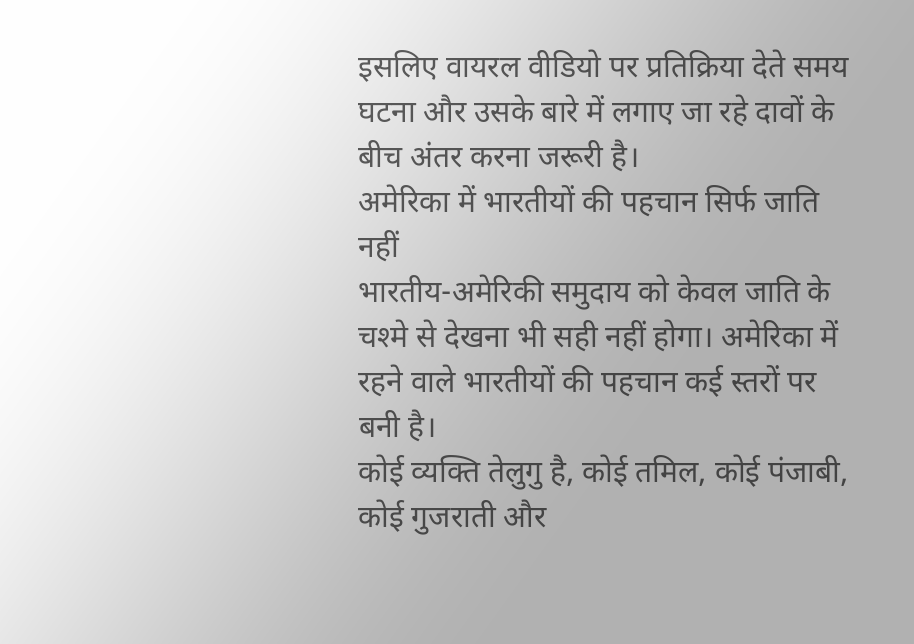इसलिए वायरल वीडियो पर प्रतिक्रिया देते समय घटना और उसके बारे में लगाए जा रहे दावों के बीच अंतर करना जरूरी है।
अमेरिका में भारतीयों की पहचान सिर्फ जाति नहीं
भारतीय-अमेरिकी समुदाय को केवल जाति के चश्मे से देखना भी सही नहीं होगा। अमेरिका में रहने वाले भारतीयों की पहचान कई स्तरों पर बनी है।
कोई व्यक्ति तेलुगु है, कोई तमिल, कोई पंजाबी, कोई गुजराती और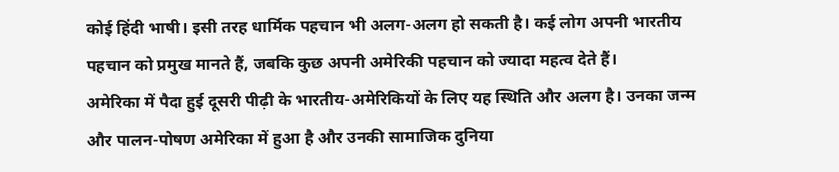कोई हिंदी भाषी। इसी तरह धार्मिक पहचान भी अलग-अलग हो सकती है। कई लोग अपनी भारतीय पहचान को प्रमुख मानते हैं, जबकि कुछ अपनी अमेरिकी पहचान को ज्यादा महत्व देते हैं।
अमेरिका में पैदा हुई दूसरी पीढ़ी के भारतीय-अमेरिकियों के लिए यह स्थिति और अलग है। उनका जन्म और पालन-पोषण अमेरिका में हुआ है और उनकी सामाजिक दुनिया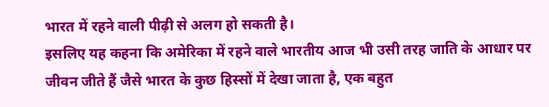भारत में रहने वाली पीढ़ी से अलग हो सकती है।
इसलिए यह कहना कि अमेरिका में रहने वाले भारतीय आज भी उसी तरह जाति के आधार पर जीवन जीते हैं जैसे भारत के कुछ हिस्सों में देखा जाता है, एक बहुत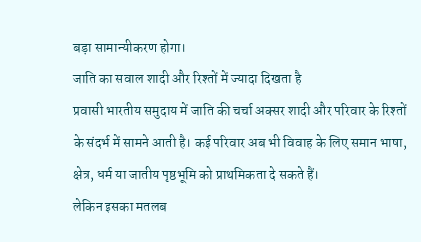बड़ा सामान्यीकरण होगा।
जाति का सवाल शादी और रिश्तों में ज्यादा दिखता है
प्रवासी भारतीय समुदाय में जाति की चर्चा अक्सर शादी और परिवार के रिश्तों के संदर्भ में सामने आती है। कई परिवार अब भी विवाह के लिए समान भाषा, क्षेत्र, धर्म या जातीय पृष्ठभूमि को प्राथमिकता दे सकते हैं।
लेकिन इसका मतलब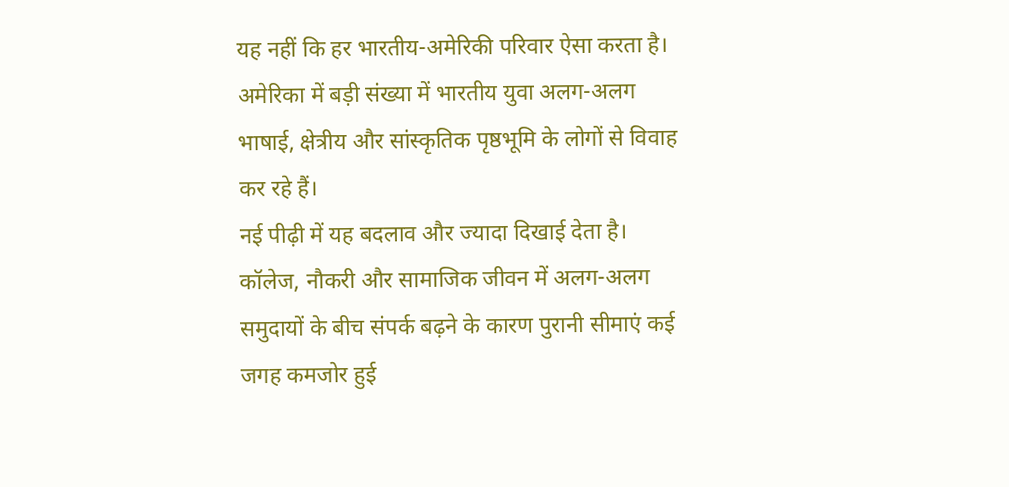यह नहीं कि हर भारतीय-अमेरिकी परिवार ऐसा करता है। अमेरिका में बड़ी संख्या में भारतीय युवा अलग-अलग भाषाई, क्षेत्रीय और सांस्कृतिक पृष्ठभूमि के लोगों से विवाह कर रहे हैं।
नई पीढ़ी में यह बदलाव और ज्यादा दिखाई देता है। कॉलेज, नौकरी और सामाजिक जीवन में अलग-अलग समुदायों के बीच संपर्क बढ़ने के कारण पुरानी सीमाएं कई जगह कमजोर हुई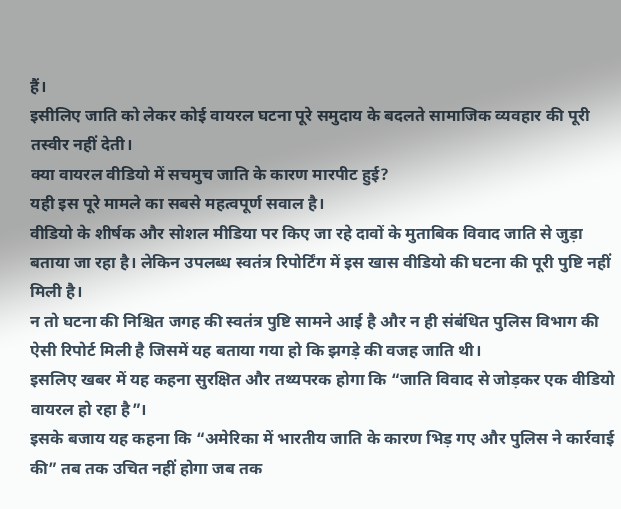हैं।
इसीलिए जाति को लेकर कोई वायरल घटना पूरे समुदाय के बदलते सामाजिक व्यवहार की पूरी तस्वीर नहीं देती।
क्या वायरल वीडियो में सचमुच जाति के कारण मारपीट हुई?
यही इस पूरे मामले का सबसे महत्वपूर्ण सवाल है।
वीडियो के शीर्षक और सोशल मीडिया पर किए जा रहे दावों के मुताबिक विवाद जाति से जुड़ा बताया जा रहा है। लेकिन उपलब्ध स्वतंत्र रिपोर्टिंग में इस खास वीडियो की घटना की पूरी पुष्टि नहीं मिली है।
न तो घटना की निश्चित जगह की स्वतंत्र पुष्टि सामने आई है और न ही संबंधित पुलिस विभाग की ऐसी रिपोर्ट मिली है जिसमें यह बताया गया हो कि झगड़े की वजह जाति थी।
इसलिए खबर में यह कहना सुरक्षित और तथ्यपरक होगा कि “जाति विवाद से जोड़कर एक वीडियो वायरल हो रहा है”।
इसके बजाय यह कहना कि “अमेरिका में भारतीय जाति के कारण भिड़ गए और पुलिस ने कार्रवाई की” तब तक उचित नहीं होगा जब तक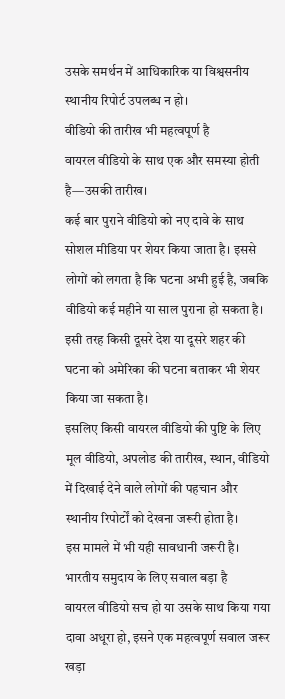उसके समर्थन में आधिकारिक या विश्वसनीय स्थानीय रिपोर्ट उपलब्ध न हो।
वीडियो की तारीख भी महत्वपूर्ण है
वायरल वीडियो के साथ एक और समस्या होती है—उसकी तारीख।
कई बार पुराने वीडियो को नए दावे के साथ सोशल मीडिया पर शेयर किया जाता है। इससे लोगों को लगता है कि घटना अभी हुई है, जबकि वीडियो कई महीने या साल पुराना हो सकता है।
इसी तरह किसी दूसरे देश या दूसरे शहर की घटना को अमेरिका की घटना बताकर भी शेयर किया जा सकता है।
इसलिए किसी वायरल वीडियो की पुष्टि के लिए मूल वीडियो, अपलोड की तारीख, स्थान, वीडियो में दिखाई देने वाले लोगों की पहचान और स्थानीय रिपोर्टों को देखना जरूरी होता है।
इस मामले में भी यही सावधानी जरूरी है।
भारतीय समुदाय के लिए सवाल बड़ा है
वायरल वीडियो सच हो या उसके साथ किया गया दावा अधूरा हो, इसने एक महत्वपूर्ण सवाल जरूर खड़ा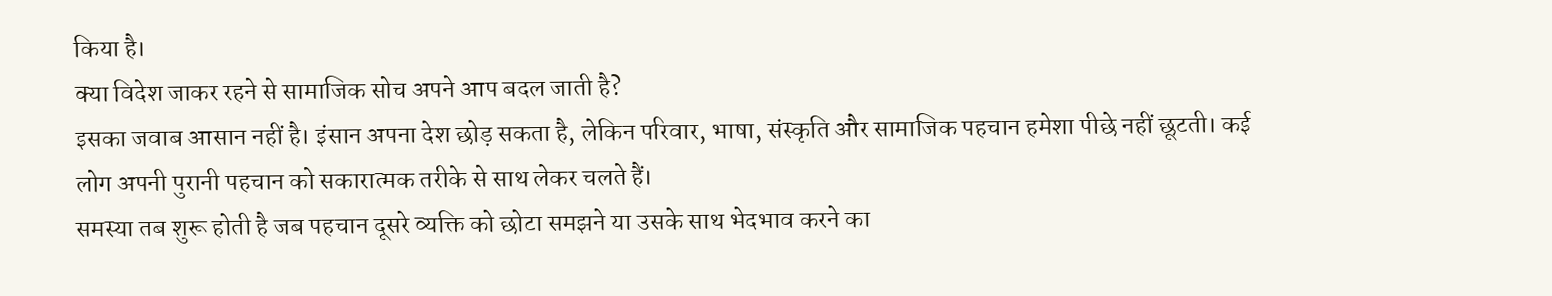किया है।
क्या विदेश जाकर रहने से सामाजिक सोच अपने आप बदल जाती है?
इसका जवाब आसान नहीं है। इंसान अपना देश छोड़ सकता है, लेकिन परिवार, भाषा, संस्कृति और सामाजिक पहचान हमेशा पीछे नहीं छूटती। कई लोग अपनी पुरानी पहचान को सकारात्मक तरीके से साथ लेकर चलते हैं।
समस्या तब शुरू होती है जब पहचान दूसरे व्यक्ति को छोटा समझने या उसके साथ भेदभाव करने का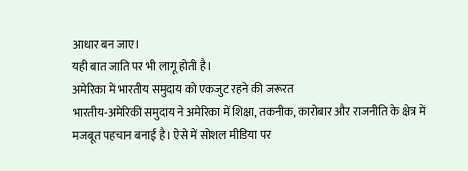आधार बन जाए।
यही बात जाति पर भी लागू होती है।
अमेरिका में भारतीय समुदाय को एकजुट रहने की जरूरत
भारतीय-अमेरिकी समुदाय ने अमेरिका में शिक्षा, तकनीक, कारोबार और राजनीति के क्षेत्र में मजबूत पहचान बनाई है। ऐसे में सोशल मीडिया पर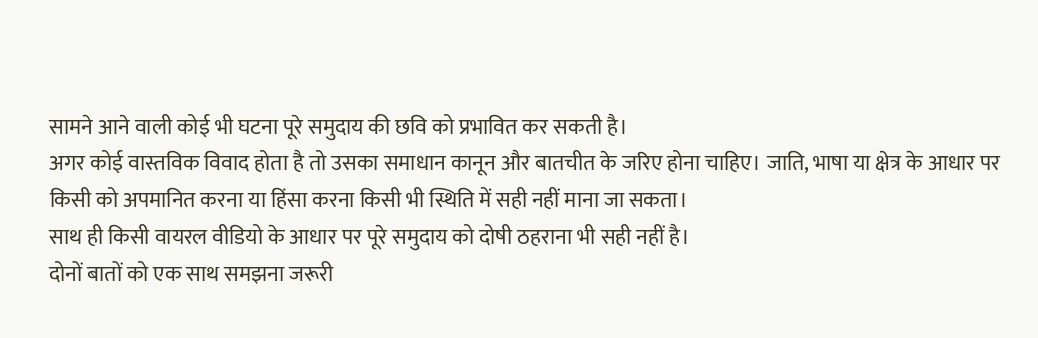सामने आने वाली कोई भी घटना पूरे समुदाय की छवि को प्रभावित कर सकती है।
अगर कोई वास्तविक विवाद होता है तो उसका समाधान कानून और बातचीत के जरिए होना चाहिए। जाति, भाषा या क्षेत्र के आधार पर किसी को अपमानित करना या हिंसा करना किसी भी स्थिति में सही नहीं माना जा सकता।
साथ ही किसी वायरल वीडियो के आधार पर पूरे समुदाय को दोषी ठहराना भी सही नहीं है।
दोनों बातों को एक साथ समझना जरूरी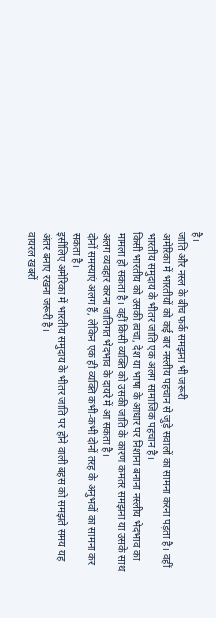है।
जाति और नस्ल के बीच फर्क समझना भी जरूरी
अमेरिका में भारतीयों को कई बार नस्लीय पहचान से जुड़े सवालों का सामना करना पड़ता है। वहीं भारतीय समुदाय के भीतर जाति एक अलग सामाजिक पहचान है।
किसी भारतीय को उसकी त्वचा, देश या भाषा के आधार पर निशाना बनाना नस्लीय भेदभाव का मामला हो सकता है। वहीं किसी व्यक्ति को उसकी जाति के कारण कमतर समझना या उसके साथ अलग व्यवहार करना जातिगत भेदभाव के दायरे में आ सकता है।
दोनों समस्याएं अलग हैं, लेकिन एक ही व्यक्ति कभी-कभी दोनों तरह के अनुभवों का सामना कर सकता है।
इसीलिए अमेरिका में भारतीय समुदाय के भीतर जाति पर होने वाली बहस को समझते समय यह अंतर बनाए रखना जरूरी है।
वायरल खबरों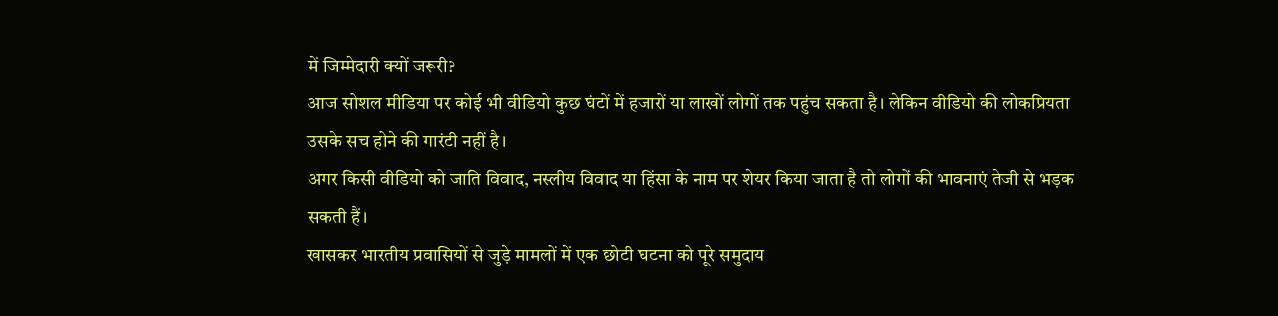में जिम्मेदारी क्यों जरूरी?
आज सोशल मीडिया पर कोई भी वीडियो कुछ घंटों में हजारों या लाखों लोगों तक पहुंच सकता है। लेकिन वीडियो की लोकप्रियता उसके सच होने की गारंटी नहीं है।
अगर किसी वीडियो को जाति विवाद, नस्लीय विवाद या हिंसा के नाम पर शेयर किया जाता है तो लोगों की भावनाएं तेजी से भड़क सकती हैं।
खासकर भारतीय प्रवासियों से जुड़े मामलों में एक छोटी घटना को पूरे समुदाय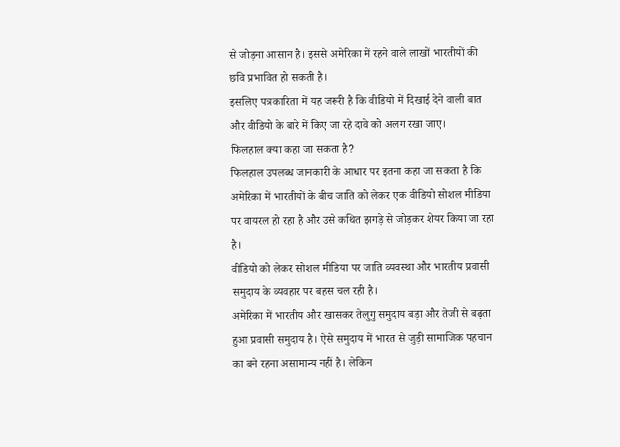से जोड़ना आसान है। इससे अमेरिका में रहने वाले लाखों भारतीयों की छवि प्रभावित हो सकती है।
इसलिए पत्रकारिता में यह जरूरी है कि वीडियो में दिखाई देने वाली बात और वीडियो के बारे में किए जा रहे दावे को अलग रखा जाए।
फिलहाल क्या कहा जा सकता है?
फिलहाल उपलब्ध जानकारी के आधार पर इतना कहा जा सकता है कि अमेरिका में भारतीयों के बीच जाति को लेकर एक वीडियो सोशल मीडिया पर वायरल हो रहा है और उसे कथित झगड़े से जोड़कर शेयर किया जा रहा है।
वीडियो को लेकर सोशल मीडिया पर जाति व्यवस्था और भारतीय प्रवासी समुदाय के व्यवहार पर बहस चल रही है।
अमेरिका में भारतीय और खासकर तेलुगु समुदाय बड़ा और तेजी से बढ़ता हुआ प्रवासी समुदाय है। ऐसे समुदाय में भारत से जुड़ी सामाजिक पहचान का बने रहना असामान्य नहीं है। लेकिन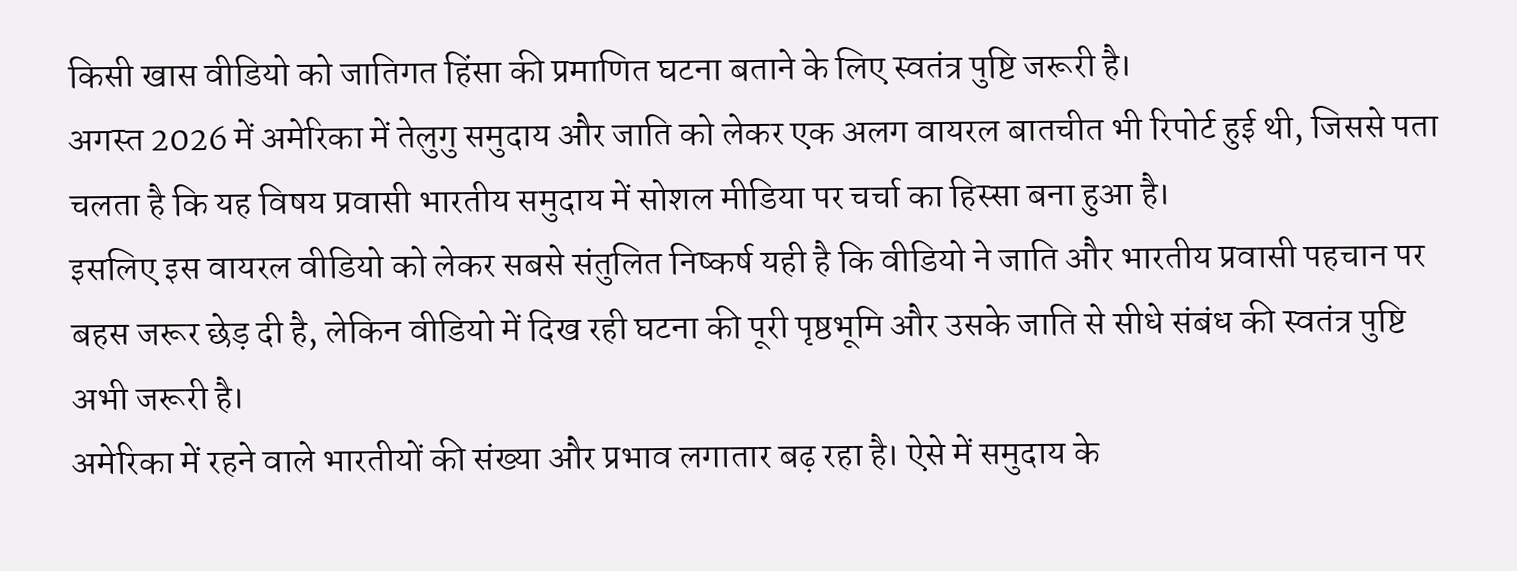किसी खास वीडियो को जातिगत हिंसा की प्रमाणित घटना बताने के लिए स्वतंत्र पुष्टि जरूरी है।
अगस्त 2026 में अमेरिका में तेलुगु समुदाय और जाति को लेकर एक अलग वायरल बातचीत भी रिपोर्ट हुई थी, जिससे पता चलता है कि यह विषय प्रवासी भारतीय समुदाय में सोशल मीडिया पर चर्चा का हिस्सा बना हुआ है।
इसलिए इस वायरल वीडियो को लेकर सबसे संतुलित निष्कर्ष यही है कि वीडियो ने जाति और भारतीय प्रवासी पहचान पर बहस जरूर छेड़ दी है, लेकिन वीडियो में दिख रही घटना की पूरी पृष्ठभूमि और उसके जाति से सीधे संबंध की स्वतंत्र पुष्टि अभी जरूरी है।
अमेरिका में रहने वाले भारतीयों की संख्या और प्रभाव लगातार बढ़ रहा है। ऐसे में समुदाय के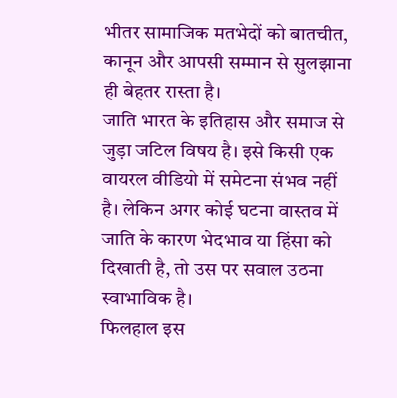भीतर सामाजिक मतभेदों को बातचीत, कानून और आपसी सम्मान से सुलझाना ही बेहतर रास्ता है।
जाति भारत के इतिहास और समाज से जुड़ा जटिल विषय है। इसे किसी एक वायरल वीडियो में समेटना संभव नहीं है। लेकिन अगर कोई घटना वास्तव में जाति के कारण भेदभाव या हिंसा को दिखाती है, तो उस पर सवाल उठना स्वाभाविक है।
फिलहाल इस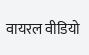वायरल वीडियो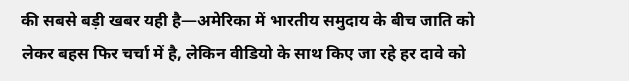की सबसे बड़ी खबर यही है—अमेरिका में भारतीय समुदाय के बीच जाति को लेकर बहस फिर चर्चा में है, लेकिन वीडियो के साथ किए जा रहे हर दावे को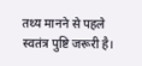तथ्य मानने से पहले स्वतंत्र पुष्टि जरूरी है।